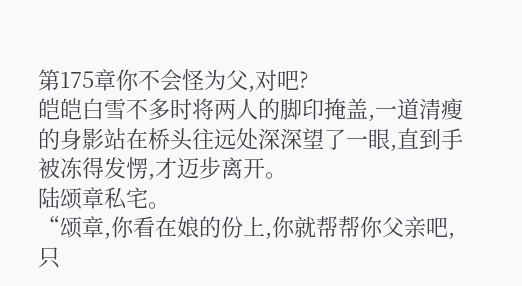第175章你不会怪为父,对吧?
皑皑白雪不多时将两人的脚印掩盖,一道清瘦的身影站在桥头往远处深深望了一眼,直到手被冻得发愣,才迈步离开。
陆颂章私宅。
“颂章,你看在娘的份上,你就帮帮你父亲吧,只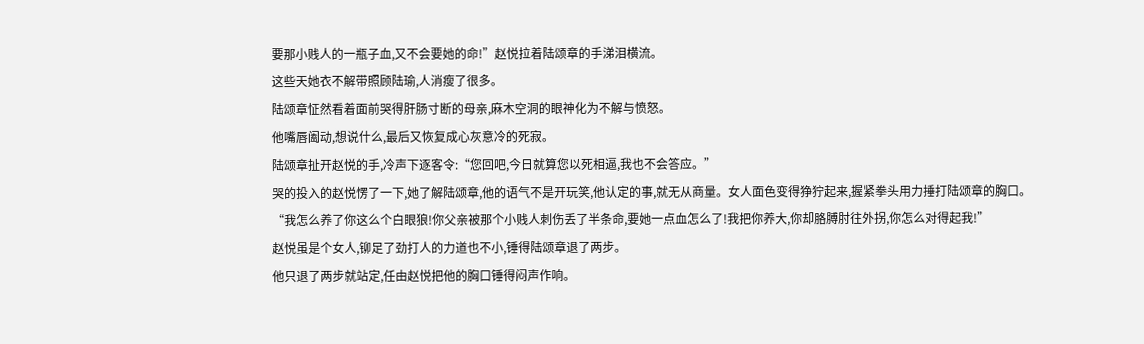要那小贱人的一瓶子血,又不会要她的命!”赵悦拉着陆颂章的手涕泪横流。
这些天她衣不解带照顾陆瑜,人消瘦了很多。
陆颂章怔然看着面前哭得肝肠寸断的母亲,麻木空洞的眼神化为不解与愤怒。
他嘴唇阖动,想说什么,最后又恢复成心灰意冷的死寂。
陆颂章扯开赵悦的手,冷声下逐客令:“您回吧,今日就算您以死相逼,我也不会答应。”
哭的投入的赵悦愣了一下,她了解陆颂章,他的语气不是开玩笑,他认定的事,就无从商量。女人面色变得狰狞起来,握紧拳头用力捶打陆颂章的胸口。
“我怎么养了你这么个白眼狼!你父亲被那个小贱人刺伤丢了半条命,要她一点血怎么了!我把你养大,你却胳膊肘往外拐,你怎么对得起我!”
赵悦虽是个女人,铆足了劲打人的力道也不小,锤得陆颂章退了两步。
他只退了两步就站定,任由赵悦把他的胸口锤得闷声作响。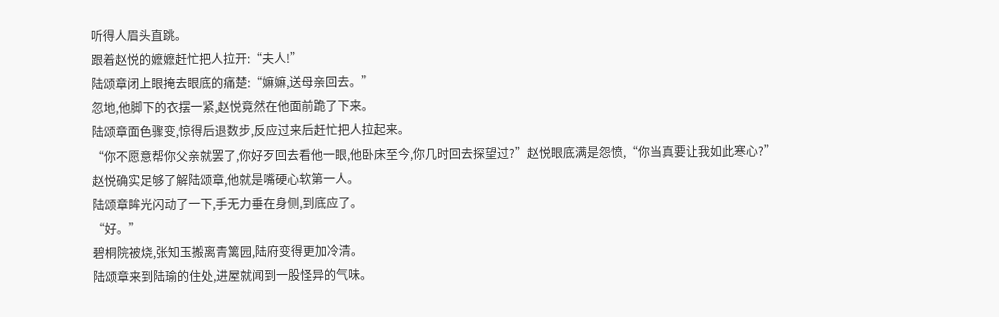听得人眉头直跳。
跟着赵悦的嬷嬷赶忙把人拉开:“夫人!”
陆颂章闭上眼掩去眼底的痛楚:“嫲嫲,送母亲回去。”
忽地,他脚下的衣摆一紧,赵悦竟然在他面前跪了下来。
陆颂章面色骤变,惊得后退数步,反应过来后赶忙把人拉起来。
“你不愿意帮你父亲就罢了,你好歹回去看他一眼,他卧床至今,你几时回去探望过?”赵悦眼底满是怨愤,“你当真要让我如此寒心?”
赵悦确实足够了解陆颂章,他就是嘴硬心软第一人。
陆颂章眸光闪动了一下,手无力垂在身侧,到底应了。
“好。”
碧桐院被烧,张知玉搬离青篱园,陆府变得更加冷清。
陆颂章来到陆瑜的住处,进屋就闻到一股怪异的气味。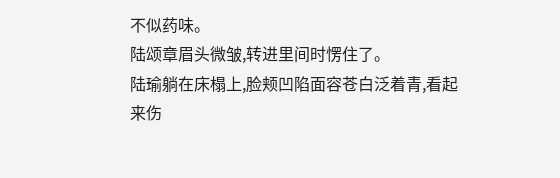不似药味。
陆颂章眉头微皱,转进里间时愣住了。
陆瑜躺在床榻上,脸颊凹陷面容苍白泛着青,看起来伤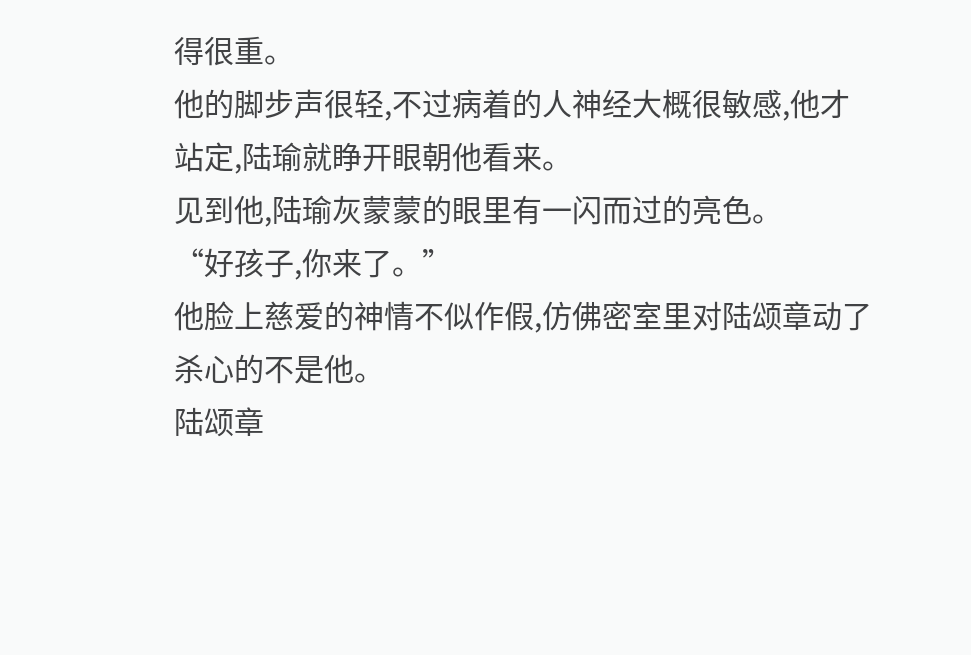得很重。
他的脚步声很轻,不过病着的人神经大概很敏感,他才站定,陆瑜就睁开眼朝他看来。
见到他,陆瑜灰蒙蒙的眼里有一闪而过的亮色。
“好孩子,你来了。”
他脸上慈爱的神情不似作假,仿佛密室里对陆颂章动了杀心的不是他。
陆颂章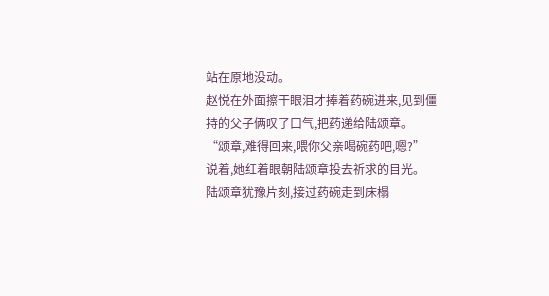站在原地没动。
赵悦在外面擦干眼泪才捧着药碗进来,见到僵持的父子俩叹了口气,把药递给陆颂章。
“颂章,难得回来,喂你父亲喝碗药吧,嗯?”
说着,她红着眼朝陆颂章投去祈求的目光。
陆颂章犹豫片刻,接过药碗走到床榻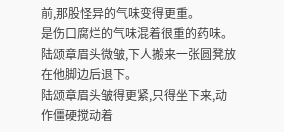前,那股怪异的气味变得更重。
是伤口腐烂的气味混着很重的药味。
陆颂章眉头微皱,下人搬来一张圆凳放在他脚边后退下。
陆颂章眉头皱得更紧,只得坐下来,动作僵硬搅动着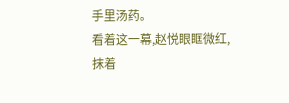手里汤药。
看着这一幕,赵悦眼眶微红,抹着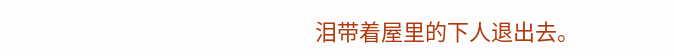泪带着屋里的下人退出去。